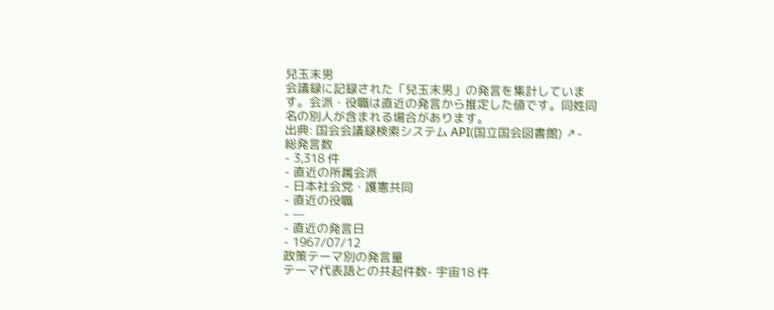兒玉末男
会議録に記録された「兒玉末男」の発言を集計しています。会派・役職は直近の発言から推定した値です。同姓同名の別人が含まれる場合があります。
出典: 国会会議録検索システム API(国立国会図書館) ↗- 総発言数
- 3,318 件
- 直近の所属会派
- 日本社会党・護憲共同
- 直近の役職
- —
- 直近の発言日
- 1967/07/12
政策テーマ別の発言量
テーマ代表語との共起件数- 宇宙18 件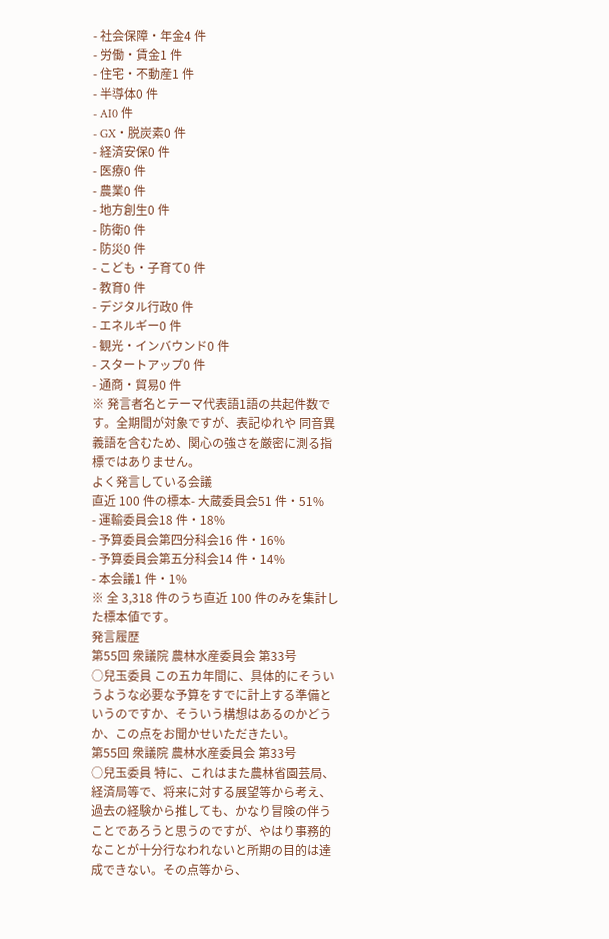- 社会保障・年金4 件
- 労働・賃金1 件
- 住宅・不動産1 件
- 半導体0 件
- AI0 件
- GX・脱炭素0 件
- 経済安保0 件
- 医療0 件
- 農業0 件
- 地方創生0 件
- 防衛0 件
- 防災0 件
- こども・子育て0 件
- 教育0 件
- デジタル行政0 件
- エネルギー0 件
- 観光・インバウンド0 件
- スタートアップ0 件
- 通商・貿易0 件
※ 発言者名とテーマ代表語1語の共起件数です。全期間が対象ですが、表記ゆれや 同音異義語を含むため、関心の強さを厳密に測る指標ではありません。
よく発言している会議
直近 100 件の標本- 大蔵委員会51 件・51%
- 運輸委員会18 件・18%
- 予算委員会第四分科会16 件・16%
- 予算委員会第五分科会14 件・14%
- 本会議1 件・1%
※ 全 3,318 件のうち直近 100 件のみを集計した標本値です。
発言履歴
第55回 衆議院 農林水産委員会 第33号
○兒玉委員 この五カ年間に、具体的にそういうような必要な予算をすでに計上する準備というのですか、そういう構想はあるのかどうか、この点をお聞かせいただきたい。
第55回 衆議院 農林水産委員会 第33号
○兒玉委員 特に、これはまた農林省園芸局、経済局等で、将来に対する展望等から考え、過去の経験から推しても、かなり冒険の伴うことであろうと思うのですが、やはり事務的なことが十分行なわれないと所期の目的は達成できない。その点等から、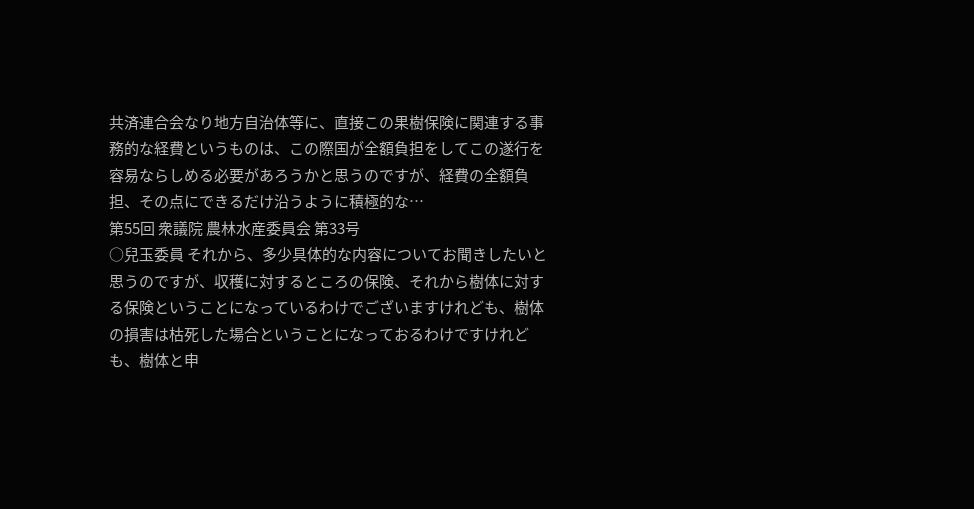共済連合会なり地方自治体等に、直接この果樹保険に関連する事務的な経費というものは、この際国が全額負担をしてこの遂行を容易ならしめる必要があろうかと思うのですが、経費の全額負担、その点にできるだけ沿うように積極的な…
第55回 衆議院 農林水産委員会 第33号
○兒玉委員 それから、多少具体的な内容についてお聞きしたいと思うのですが、収穫に対するところの保険、それから樹体に対する保険ということになっているわけでございますけれども、樹体の損害は枯死した場合ということになっておるわけですけれども、樹体と申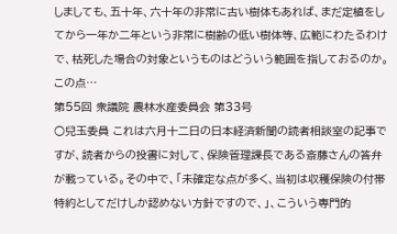しましても、五十年、六十年の非常に古い樹体もあれば、まだ定植をしてから一年か二年という非常に樹齢の低い樹体等、広範にわたるわけで、枯死した場合の対象というものはどういう範囲を指しておるのか。この点…
第55回 衆議院 農林水産委員会 第33号
○兒玉委員 これは六月十二日の日本経済新聞の読者相談室の記事ですが、読者からの投書に対して、保険管理課長である斎藤さんの答弁が載っている。その中で、「未確定な点が多く、当初は収穫保険の付帯特約としてだけしか認めない方針ですので、」、こういう専門的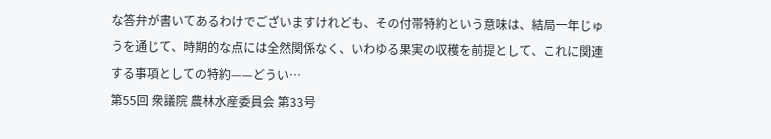な答弁が書いてあるわけでございますけれども、その付帯特約という意味は、結局一年じゅうを通じて、時期的な点には全然関係なく、いわゆる果実の収穫を前提として、これに関連する事項としての特約——どうい…
第55回 衆議院 農林水産委員会 第33号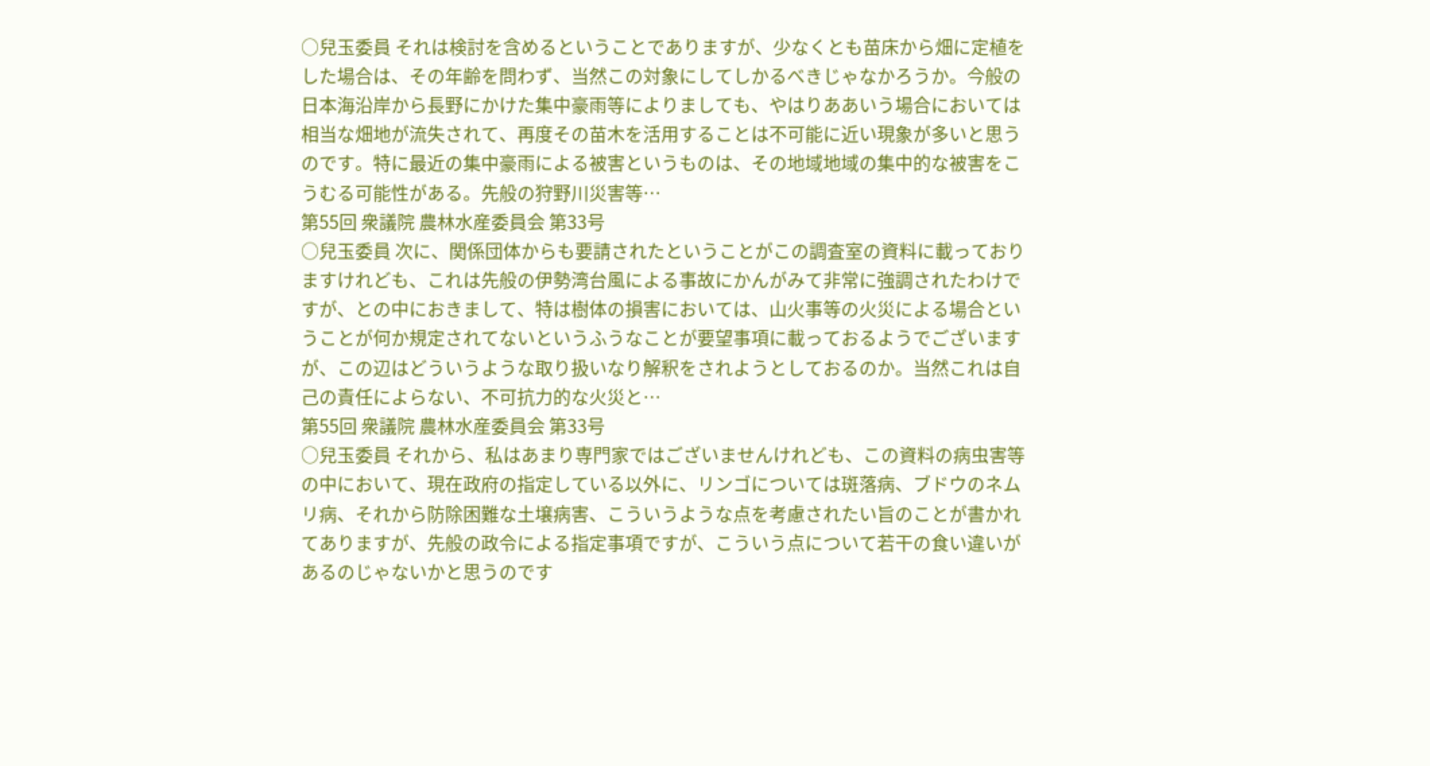○兒玉委員 それは検討を含めるということでありますが、少なくとも苗床から畑に定植をした場合は、その年齢を問わず、当然この対象にしてしかるべきじゃなかろうか。今般の日本海沿岸から長野にかけた集中豪雨等によりましても、やはりああいう場合においては相当な畑地が流失されて、再度その苗木を活用することは不可能に近い現象が多いと思うのです。特に最近の集中豪雨による被害というものは、その地域地域の集中的な被害をこうむる可能性がある。先般の狩野川災害等…
第55回 衆議院 農林水産委員会 第33号
○兒玉委員 次に、関係団体からも要請されたということがこの調査室の資料に載っておりますけれども、これは先般の伊勢湾台風による事故にかんがみて非常に強調されたわけですが、との中におきまして、特は樹体の損害においては、山火事等の火災による場合ということが何か規定されてないというふうなことが要望事項に載っておるようでございますが、この辺はどういうような取り扱いなり解釈をされようとしておるのか。当然これは自己の責任によらない、不可抗力的な火災と…
第55回 衆議院 農林水産委員会 第33号
○兒玉委員 それから、私はあまり専門家ではございませんけれども、この資料の病虫害等の中において、現在政府の指定している以外に、リンゴについては斑落病、ブドウのネムリ病、それから防除困難な土壌病害、こういうような点を考慮されたい旨のことが書かれてありますが、先般の政令による指定事項ですが、こういう点について若干の食い違いがあるのじゃないかと思うのです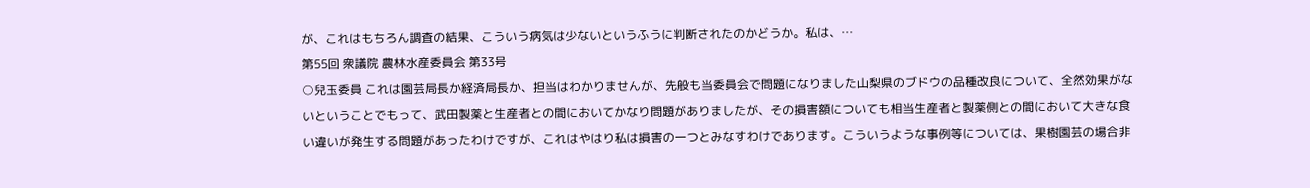が、これはもちろん調査の結果、こういう病気は少ないというふうに判断されたのかどうか。私は、…
第55回 衆議院 農林水産委員会 第33号
○兒玉委員 これは園芸局長か経済局長か、担当はわかりませんが、先般も当委員会で問題になりました山梨県のブドウの品種改良について、全然効果がないということでもって、武田製薬と生産者との間においてかなり問題がありましたが、その損害額についても相当生産者と製薬側との間において大きな食い違いが発生する問題があったわけですが、これはやはり私は損害の一つとみなすわけであります。こういうような事例等については、果樹園芸の場合非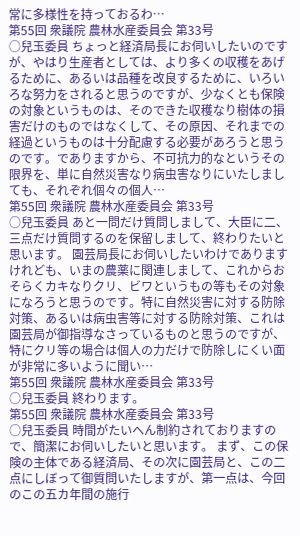常に多様性を持っておるわ…
第55回 衆議院 農林水産委員会 第33号
○兒玉委員 ちょっと経済局長にお伺いしたいのですが、やはり生産者としては、より多くの収穫をあげるために、あるいは品種を改良するために、いろいろな努力をされると思うのですが、少なくとも保険の対象というものは、そのできた収穫なり樹体の損害だけのものではなくして、その原因、それまでの経過というものは十分配慮する必要があろうと思うのです。でありますから、不可抗力的なというその限界を、単に自然災害なり病虫害なりにいたしましても、それぞれ個々の個人…
第55回 衆議院 農林水産委員会 第33号
○兒玉委員 あと一問だけ質問しまして、大臣に二、三点だけ質問するのを保留しまして、終わりたいと思います。 園芸局長にお伺いしたいわけでありますけれども、いまの農薬に関連しまして、これからおそらくカキなりクリ、ビワというもの等もその対象になろうと思うのです。特に自然災害に対する防除対策、あるいは病虫害等に対する防除対策、これは園芸局が御指導なさっているものと思うのですが、特にクリ等の場合は個人の力だけで防除しにくい面が非常に多いように聞い…
第55回 衆議院 農林水産委員会 第33号
○兒玉委員 終わります。
第55回 衆議院 農林水産委員会 第33号
○兒玉委員 時間がたいへん制約されておりますので、簡潔にお伺いしたいと思います。 まず、この保険の主体である経済局、その次に園芸局と、この二点にしぼって御質問いたしますが、第一点は、今回のこの五カ年間の施行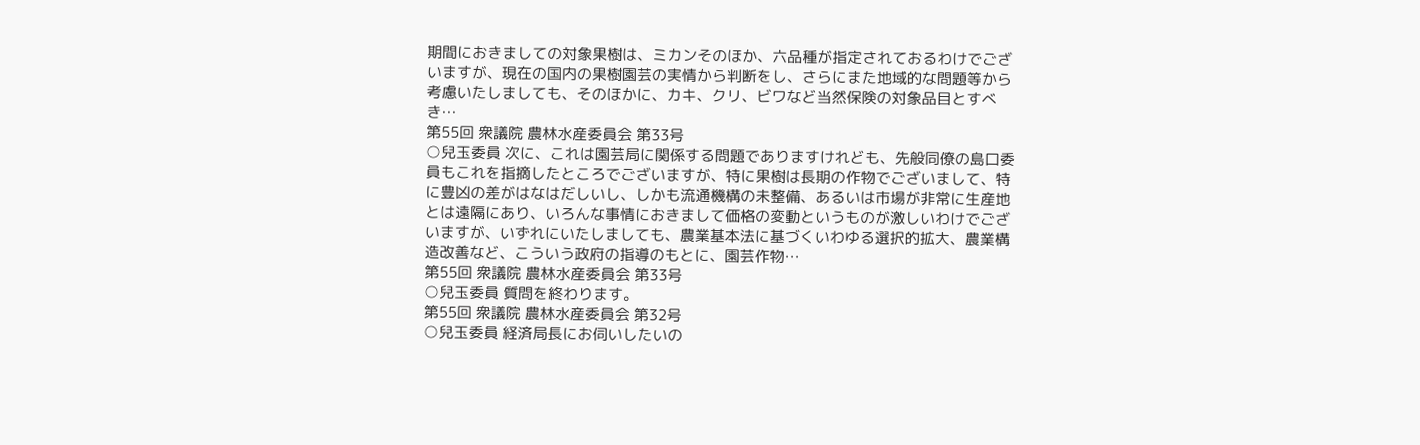期間におきましての対象果樹は、ミカンそのほか、六品種が指定されておるわけでございますが、現在の国内の果樹園芸の実情から判断をし、さらにまた地域的な問題等から考慮いたしましても、そのほかに、カキ、クリ、ビワなど当然保険の対象品目とすべき…
第55回 衆議院 農林水産委員会 第33号
○兒玉委員 次に、これは園芸局に関係する問題でありますけれども、先般同僚の島口委員もこれを指摘したところでございますが、特に果樹は長期の作物でございまして、特に豊凶の差がはなはだしいし、しかも流通機構の未整備、あるいは市場が非常に生産地とは遠隔にあり、いろんな事情におきまして価格の変動というものが激しいわけでございますが、いずれにいたしましても、農業基本法に基づくいわゆる選択的拡大、農業構造改善など、こういう政府の指導のもとに、園芸作物…
第55回 衆議院 農林水産委員会 第33号
○兒玉委員 質問を終わります。
第55回 衆議院 農林水産委員会 第32号
○兒玉委員 経済局長にお伺いしたいの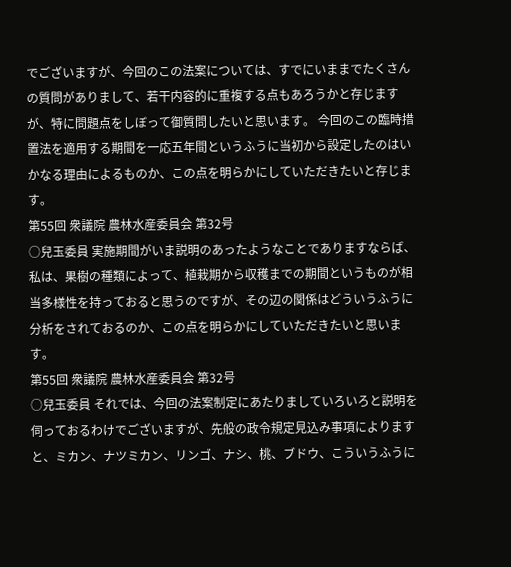でございますが、今回のこの法案については、すでにいままでたくさんの質問がありまして、若干内容的に重複する点もあろうかと存じますが、特に問題点をしぼって御質問したいと思います。 今回のこの臨時措置法を適用する期間を一応五年間というふうに当初から設定したのはいかなる理由によるものか、この点を明らかにしていただきたいと存じます。
第55回 衆議院 農林水産委員会 第32号
○兒玉委員 実施期間がいま説明のあったようなことでありますならば、私は、果樹の種類によって、植栽期から収穫までの期間というものが相当多様性を持っておると思うのですが、その辺の関係はどういうふうに分析をされておるのか、この点を明らかにしていただきたいと思います。
第55回 衆議院 農林水産委員会 第32号
○兒玉委員 それでは、今回の法案制定にあたりましていろいろと説明を伺っておるわけでございますが、先般の政令規定見込み事項によりますと、ミカン、ナツミカン、リンゴ、ナシ、桃、ブドウ、こういうふうに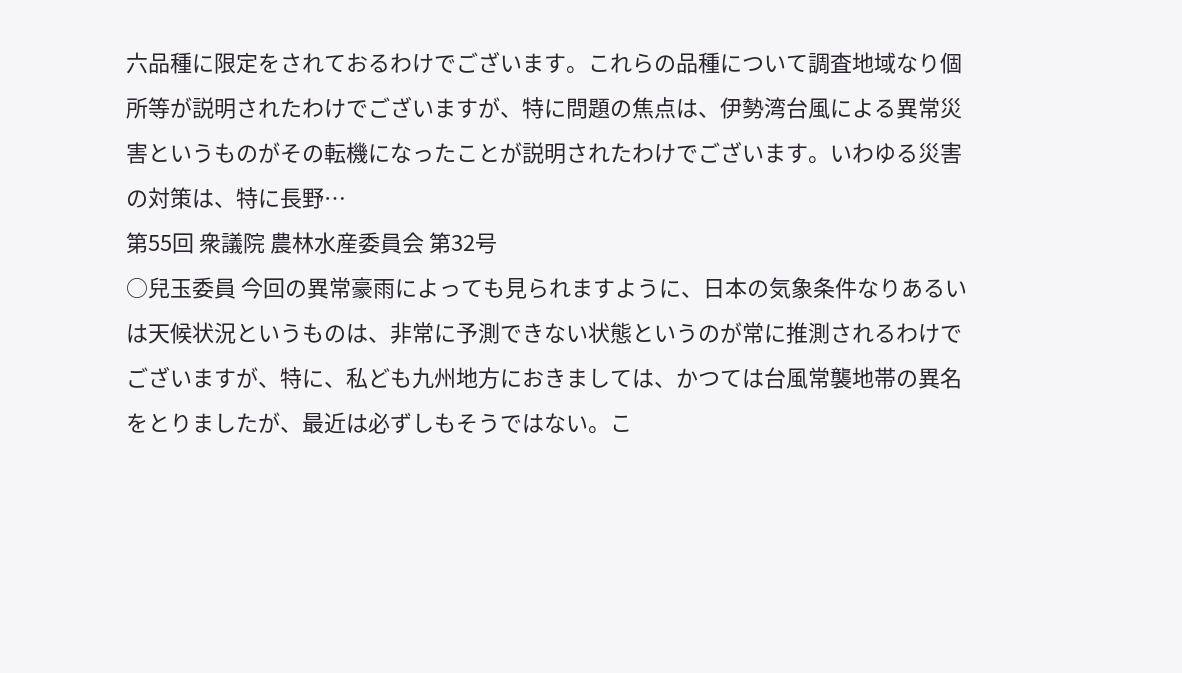六品種に限定をされておるわけでございます。これらの品種について調査地域なり個所等が説明されたわけでございますが、特に問題の焦点は、伊勢湾台風による異常災害というものがその転機になったことが説明されたわけでございます。いわゆる災害の対策は、特に長野…
第55回 衆議院 農林水産委員会 第32号
○兒玉委員 今回の異常豪雨によっても見られますように、日本の気象条件なりあるいは天候状況というものは、非常に予測できない状態というのが常に推測されるわけでございますが、特に、私ども九州地方におきましては、かつては台風常襲地帯の異名をとりましたが、最近は必ずしもそうではない。こ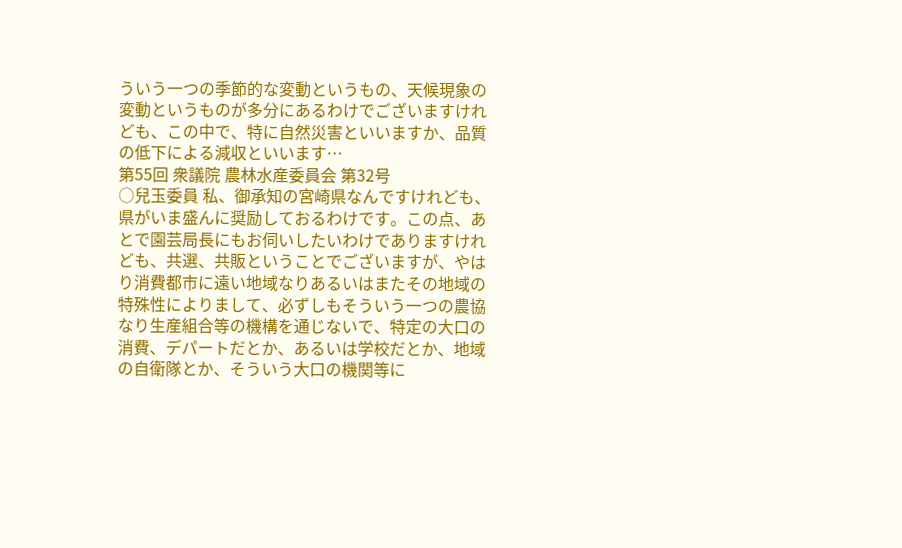ういう一つの季節的な変動というもの、天候現象の変動というものが多分にあるわけでございますけれども、この中で、特に自然災害といいますか、品質の低下による減収といいます…
第55回 衆議院 農林水産委員会 第32号
○兒玉委員 私、御承知の宮崎県なんですけれども、県がいま盛んに奨励しておるわけです。この点、あとで園芸局長にもお伺いしたいわけでありますけれども、共選、共販ということでございますが、やはり消費都市に遠い地域なりあるいはまたその地域の特殊性によりまして、必ずしもそういう一つの農協なり生産組合等の機構を通じないで、特定の大口の消費、デパートだとか、あるいは学校だとか、地域の自衛隊とか、そういう大口の機関等に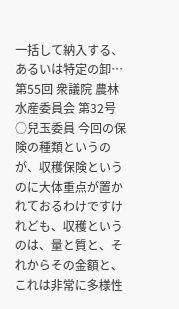一括して納入する、あるいは特定の卸…
第55回 衆議院 農林水産委員会 第32号
○兒玉委員 今回の保険の種類というのが、収穫保険というのに大体重点が置かれておるわけですけれども、収穫というのは、量と質と、それからその金額と、これは非常に多様性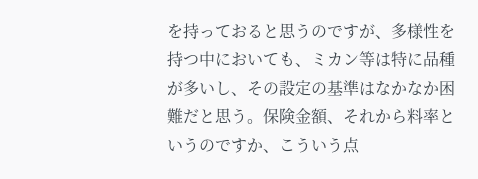を持っておると思うのですが、多様性を持つ中においても、ミカン等は特に品種が多いし、その設定の基準はなかなか困難だと思う。保険金額、それから料率というのですか、こういう点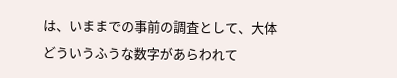は、いままでの事前の調査として、大体どういうふうな数字があらわれて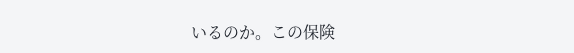いるのか。この保険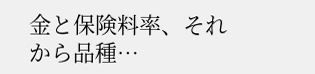金と保険料率、それから品種…